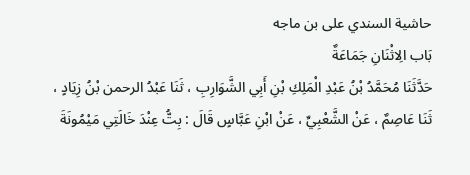حاشية السندي على بن ماجه
بَاب الِاثْنَانِ جَمَاعَةٌ
حَدَّثَنَا مُحَمَّدُ بْنُ عَبْدِ الْمَلِكِ بْنِ أَبِي الشَّوَارِبِ ، ثَنَا عَبْدُ الرحمن بْنُ زِيَادٍ ، ثَنَا عَاصِمٌ ، عَنْ الشَّعْبِيِّ ، عَنْ ابْنِ عَبَّاسٍ قَالَ : بِتُّ عِنْدَ خَالَتِي مَيْمُونَةَ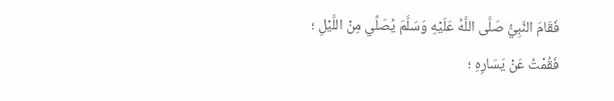فَقَامَ النَّبِيُّ صَلَّى اللَّهُ عَلَيْهِ وَسَلَّمَ يُصَلِّي مِنْ اللَّيْلِ ؛ فَقُمْتُ عَنْ يَسَارِهِ ؛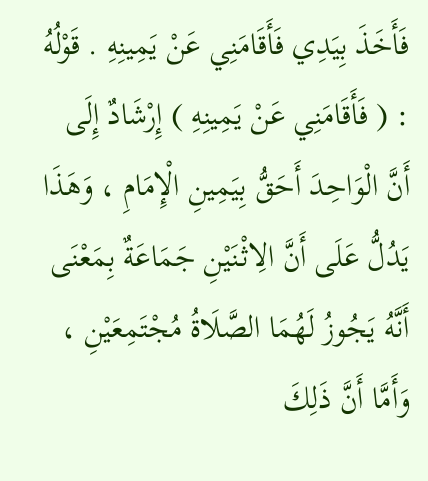فَأَخَذَ بِيَدِي فَأَقَامَنِي عَنْ يَمِينِهِ . قَوْلُهُ : ( فَأَقَامَنِي عَنْ يَمِينِهِ ) إِرْشَادٌ إِلَى أَنَّ الْوَاحِدَ أَحَقُّ بِيَمِينِ الْإِمَامِ ، وَهَذَا يَدُلُّ عَلَى أَنَّ الِاثْنَيْنِ جَمَاعَةٌ بِمَعْنَى أَنَّهُ يَجُوزُ لَهُمَا الصَّلَاةُ مُجْتَمِعَيْنِ ، وَأَمَّا أَنَّ ذَلِكَ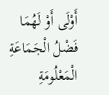أَوْلَى أَوْ لَهُمَا فَضْلُ الْجَمَاعَةِ الْمَعْلُومَةِ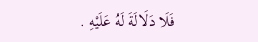فَلَا دَلَالَةَ لَهُ عَلَيْهِ .